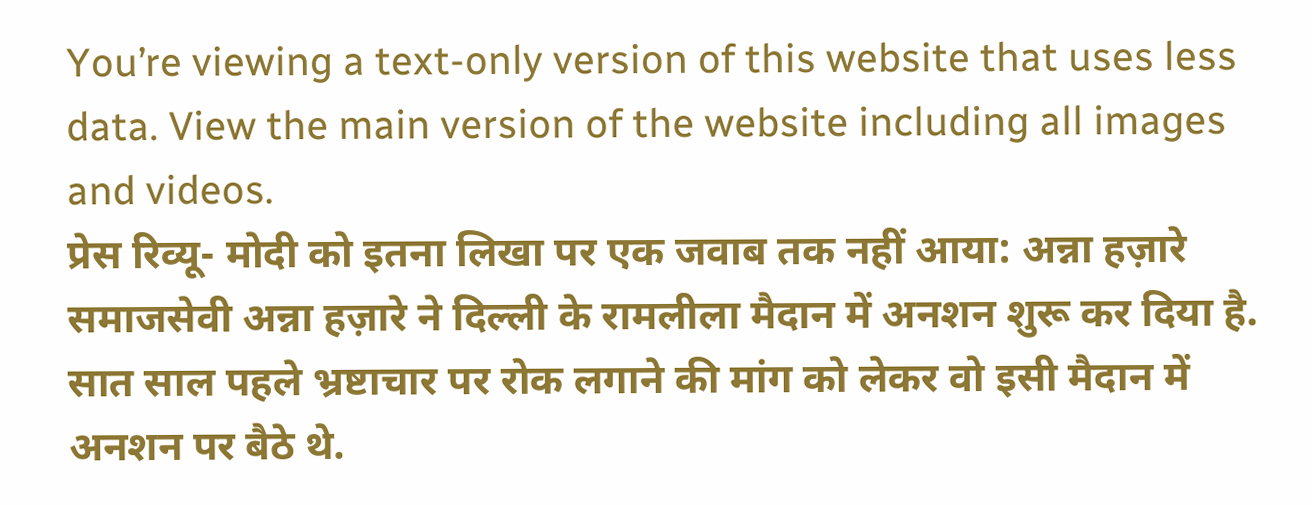You’re viewing a text-only version of this website that uses less data. View the main version of the website including all images and videos.
प्रेस रिव्यू- मोदी को इतना लिखा पर एक जवाब तक नहीं आया: अन्ना हज़ारे
समाजसेवी अन्ना हज़ारे ने दिल्ली के रामलीला मैदान में अनशन शुरू कर दिया है. सात साल पहले भ्रष्टाचार पर रोक लगाने की मांग को लेकर वो इसी मैदान में अनशन पर बैठे थे.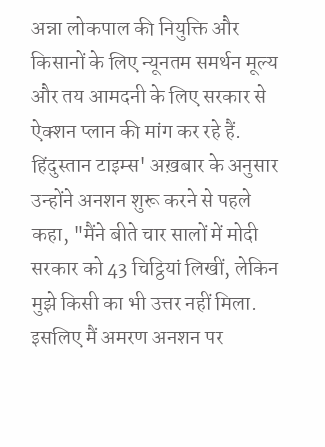अन्ना लोकपाल की नियुक्ति और किसानों के लिए न्यूनतम समर्थन मूल्य और तय आमदनी के लिए सरकार से ऐक्शन प्लान की मांग कर रहे हैं.
हिंदुस्तान टाइम्स' अख़बार के अनुसार उन्होंने अनशन शुरू करने से पहले कहा, "मैंने बीते चार सालों में मोदी सरकार को 43 चिट्ठियां लिखीं, लेकिन मुझे किसी का भी उत्तर नहीं मिला. इसलिए मैं अमरण अनशन पर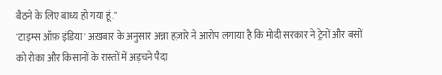बैठने के लिए बाध्य हो गया हूं."
'टाइम्स ऑफ़ इंडिया' अख़बार के अनुसार अन्ना हज़ारे ने आरोप लगाया है कि मोदी सरकार ने ट्रेनों और बसों को रोका और किसानों के रास्तों में अड़चने पैदा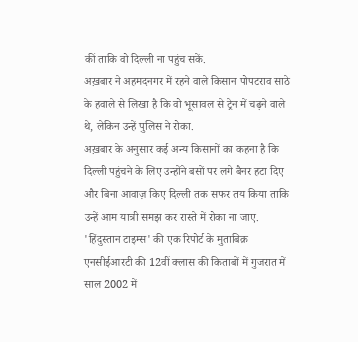कीं ताकि वो दिल्ली ना पहुंच सकें.
अख़बार ने अहमदनगर में रहने वाले किसान पोपटराव साठे के हवाले से लिखा है कि वो भूसावल से ट्रेन में चढ़ने वाले थे, लेकिन उन्हें पुलिस ने रोका.
अख़बार के अनुसार कई अन्य किसानों का कहना है कि दिल्ली पहुंचने के लिए उन्होंने बसों पर लगे बैनर हटा दिए और बिना आवाज़ किए दिल्ली तक सफर तय किया ताकि उन्हें आम यात्री समझ कर रास्ते में रोका ना जाए.
'हिंदुस्तान टाइम्स' की एक रिपोर्ट के मुताबिक़ एनसीईआरटी की 12वीं क्लास की किताबों में गुजरात में साल 2002 में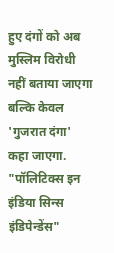हुए दंगों को अब मुस्लिम विरोधी नहीं बताया जाएगा बल्कि केवल 'गुजरात दंगा' कहा जाएगा.
"पॉलिटिक्स इन इंडिया सिन्स इंडिपेन्डेंस"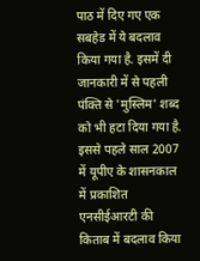पाठ में दिए गए एक सबहेड में ये बदलाव किया गया है. इसमें दी जानकारी में से पहली पंक्ति से 'मुस्लिम' शब्द को भी हटा दिया गया है.
इससे पहले साल 2007 में यूपीए के शासनकाल में प्रकाशित एनसीईआरटी की किताब में बदलाव किया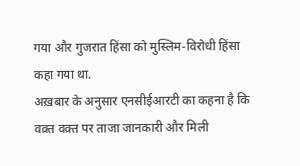गया और गुजरात हिंसा को मुस्लिम-विरोधी हिंसा कहा गया था.
अख़बार के अनुसार एनसीईआरटी का कहना है कि वक़्त वक़्त पर ताजा जानकारी और मिली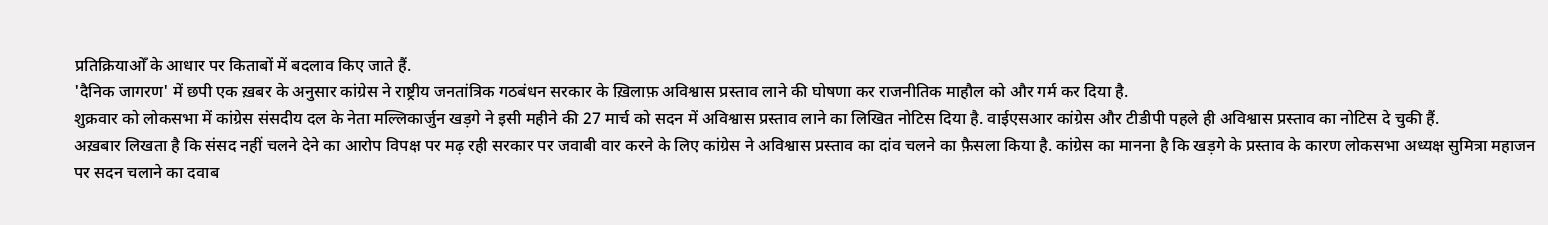प्रतिक्रियाओँ के आधार पर किताबों में बदलाव किए जाते हैं.
'दैनिक जागरण' में छपी एक ख़बर के अनुसार कांग्रेस ने राष्ट्रीय जनतांत्रिक गठबंधन सरकार के ख़िलाफ़ अविश्वास प्रस्ताव लाने की घोषणा कर राजनीतिक माहौल को और गर्म कर दिया है.
शुक्रवार को लोकसभा में कांग्रेस संसदीय दल के नेता मल्लिकार्जुन खड़गे ने इसी महीने की 27 मार्च को सदन में अविश्वास प्रस्ताव लाने का लिखित नोटिस दिया है. वाईएसआर कांग्रेस और टीडीपी पहले ही अविश्वास प्रस्ताव का नोटिस दे चुकी हैं.
अख़बार लिखता है कि संसद नहीं चलने देने का आरोप विपक्ष पर मढ़ रही सरकार पर जवाबी वार करने के लिए कांग्रेस ने अविश्वास प्रस्ताव का दांव चलने का फ़ैसला किया है. कांग्रेस का मानना है कि खड़गे के प्रस्ताव के कारण लोकसभा अध्यक्ष सुमित्रा महाजन पर सदन चलाने का दवाब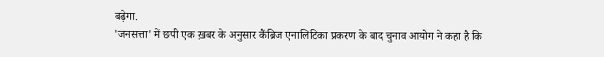बढ़ेगा.
'जनसत्ता' में छपी एक ख़बर के अनुसार कैंब्रिज एनालिटिका प्रकरण के बाद चुनाव आयोग ने कहा है कि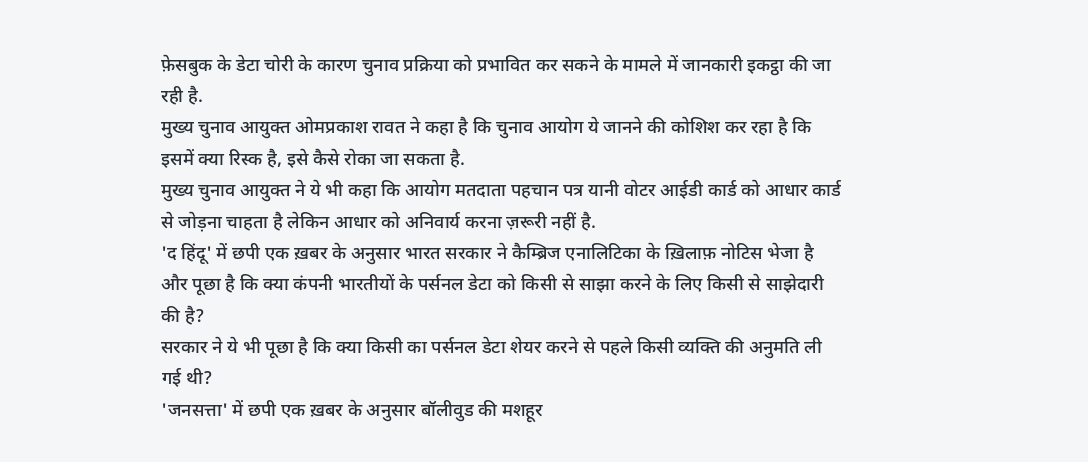फ़ेसबुक के डेटा चोरी के कारण चुनाव प्रक्रिया को प्रभावित कर सकने के मामले में जानकारी इकट्ठा की जा रही है.
मुख्य चुनाव आयुक्त ओमप्रकाश रावत ने कहा है कि चुनाव आयोग ये जानने की कोशिश कर रहा है कि इसमें क्या रिस्क है, इसे कैसे रोका जा सकता है.
मुख्य चुनाव आयुक्त ने ये भी कहा कि आयोग मतदाता पहचान पत्र यानी वोटर आईडी कार्ड को आधार कार्ड से जोड़ना चाहता है लेकिन आधार को अनिवार्य करना ज़रूरी नहीं है.
'द हिंदू' में छपी एक ख़बर के अनुसार भारत सरकार ने कैम्ब्रिज एनालिटिका के ख़िलाफ़ नोटिस भेजा है और पूछा है कि क्या कंपनी भारतीयों के पर्सनल डेटा को किसी से साझा करने के लिए किसी से साझेदारी की है?
सरकार ने ये भी पूछा है कि क्या किसी का पर्सनल डेटा शेयर करने से पहले किसी व्यक्ति की अनुमति ली गई थी?
'जनसत्ता' में छपी एक ख़बर के अनुसार बॉलीवुड की मशहूर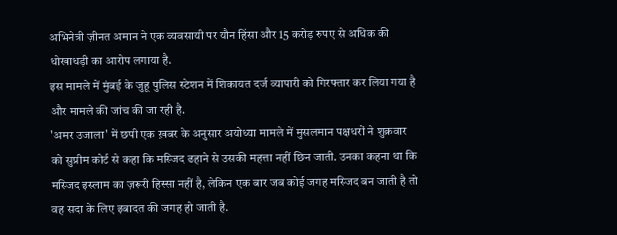अभिनेत्री ज़ीनत अमान ने एक व्यवसायी पर यौन हिंसा और 15 करोड़ रुपए से अधिक की धोखाधड़ी का आरोप लगाया है.
इस मामले में मुंबई के जुहू पुलिस स्टेशन में शिकायत दर्ज व्यापारी को गिरफ्तार कर लिया गया है और मामले की जांच की जा रही है.
'अमर उजाला' में छपी एक ख़बर के अनुसार अयोध्या मामले में मुसलमान पक्षधरों ने शुक्रवार को सुप्रीम कोर्ट से कहा कि मस्जिद ढहाने से उसकी महत्ता नहीं छिन जाती. उनका कहना था कि मस्जिद इस्लाम का ज़रूरी हिस्सा नहीं है, लेकिन एक बार जब कोई जगह मस्जिद बन जाती है तो वह सदा के लिए इबादत की जगह हो जाती है.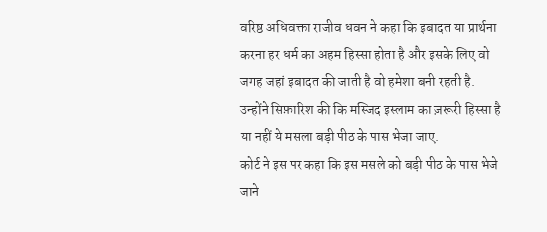वरिष्ठ अधिवक्ता राजीव धवन ने कहा कि इबादत या प्रार्थना करना हर धर्म का अहम हिस्सा होता है और इसके लिए वो जगह जहां इबादत की जाती है वो हमेशा बनी रहती है. उन्होंने सिफ़ारिश की कि मस्जिद इस्लाम का ज़रूरी हिस्सा है या नहीं ये मसला बड़ी पीठ के पास भेजा जाए.
कोर्ट ने इस पर कहा कि इस मसले को बड़ी पीठ के पास भेजे जाने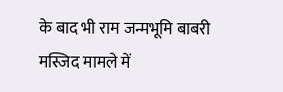के बाद भी राम जन्मभूमि बाबरी मस्जिद मामले में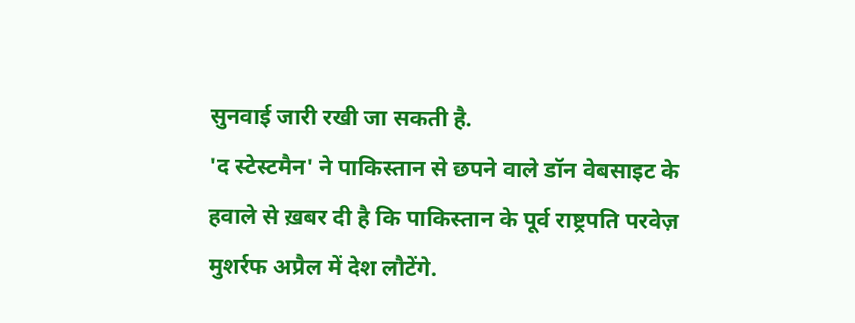सुनवाई जारी रखी जा सकती है.
'द स्टेस्टमैन' ने पाकिस्तान से छपने वाले डॉन वेबसाइट के हवाले से ख़बर दी है कि पाकिस्तान के पूर्व राष्ट्रपति परवेज़ मुशर्रफ अप्रैल में देश लौटेंगे.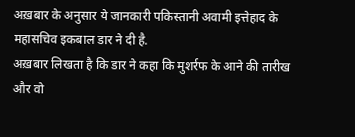अख़बार के अनुसार ये जानकारी पकिस्तानी अवामी इत्तेहाद के महासचिव इकबाल डार ने दी है.
अख़बार लिखता है कि डार ने कहा कि मुशर्रफ के आने की तारीख और वो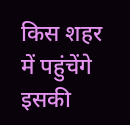किस शहर में पहुंचेंगे इसकी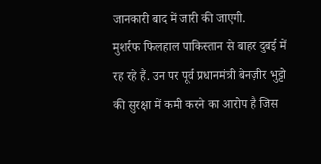जानकारी बाद में जारी की जाएगी.
मुशर्रफ फिलहाल पाकिस्तान से बाहर दुबई में रह रहे हैं. उन पर पूर्व प्रधानमंत्री बेनज़ीर भुट्टो की सुरक्षा में कमी करने का आरोप है जिस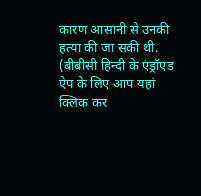कारण आसानी से उनकी हत्या की जा सकी थी.
(बीबीसी हिन्दी के एंड्रॉएड ऐप के लिए आप यहां क्लिक कर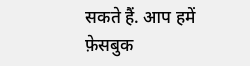सकते हैं. आप हमें फ़ेसबुक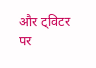और ट्विटर पर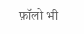फ़ॉलो भी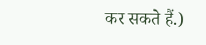कर सकते हैं.)